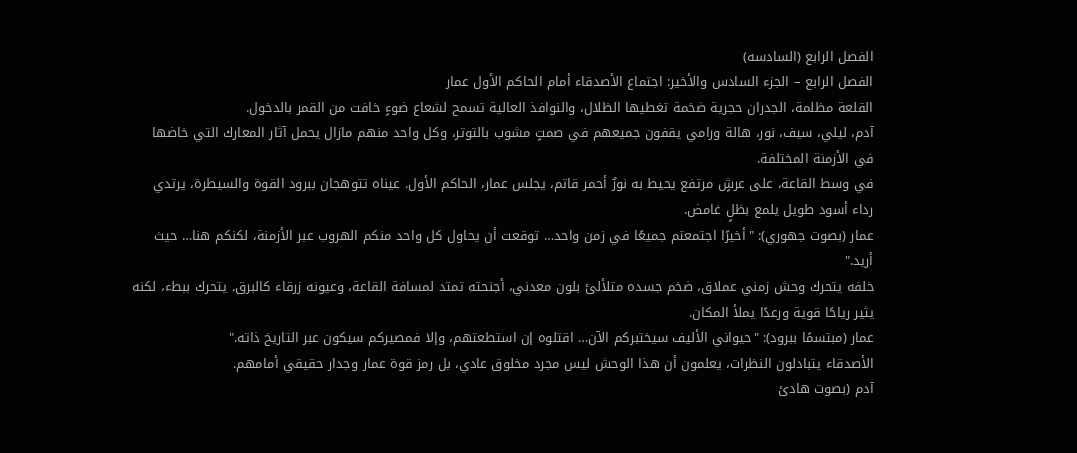الفصل الرابع (السادسه)
الفصل الرابع – الجزء السادس والأخير: اجتماع الأصدقاء أمام الحاكم الأول عمار
القلعة مظلمة، الجدران حجرية ضخمة تغطيها الظلال، والنوافذ العالية تسمح لشعاع ضوءٍ خافت من القمر بالدخول.
آدم، ليلي، سيف، نور، هالة ورامي يقفون جميعهم في صمتٍ مشوب بالتوتر، وكل واحد منهم مازال يحمل آثار المعارك التي خاضها في الأزمنة المختلفة.
في وسط القاعة، على عرشٍ مرتفع يحيط به نورٌ أحمر قاتم، يجلس عمار، الحاكم الأول. عيناه تتوهجان ببرود القوة والسيطرة، يرتدي رداء أسود طويل يلمع بظلٍ غامض.
عمار (بصوت جهوري): "أخيرًا اجتمعتم جميعًا في زمن واحد… توقعت أن يحاول كل واحد منكم الهروب عبر الأزمنة، لكنكم هنا… حيث أريد."
خلفه يتحرك وحش زمني عملاق، ضخم جسده متلألئ بلون معدني، أجنحته تمتد لمسافة القاعة، وعيونه زرقاء كالبرق. يتحرك ببطء، لكنه يثير رياحًا قوية ورعدًا يملأ المكان.
عمار (مبتسمًا ببرود): "حيواني الأليف سيختبركم الآن… اقتلوه إن استطعتهم، وإلا فمصيركم سيكون عبر التاريخ ذاته."
الأصدقاء يتبادلون النظرات، يعلمون أن هذا الوحش ليس مجرد مخلوق عادي، بل رمز قوة عمار وجدار حقيقي أمامهم.
آدم (بصوت هادئ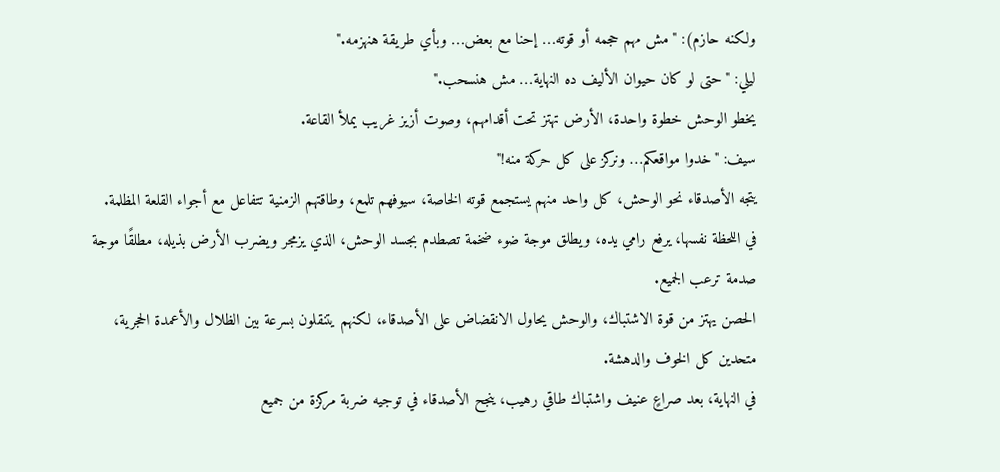ولكنه حازم): "مش مهم حجمه أو قوته… إحنا مع بعض… وبأي طريقة هنهزمه."
ليلي: "حتى لو كان حيوان الأليف ده النهاية… مش هنسحب."
يخطو الوحش خطوة واحدة، الأرض تهتز تحت أقدامهم، وصوت أزيز غريب يملأ القاعة.
سيف: "خدوا مواقعكم… ونركز على كل حركة منه!"
يتجه الأصدقاء نحو الوحش، كل واحد منهم يستجمع قوته الخاصة، سيوفهم تلمع، وطاقتهم الزمنية تتفاعل مع أجواء القلعة المظلمة.
في اللحظة نفسها، يرفع رامي يده، ويطلق موجة ضوء ضخمة تصطدم بجسد الوحش، الذي يزمجر ويضرب الأرض بذيله، مطلقًا موجة صدمة ترعب الجميع.
الحصن يهتز من قوة الاشتباك، والوحش يحاول الانقضاض على الأصدقاء، لكنهم يتنقلون بسرعة بين الظلال والأعمدة الحجرية، متحدين كل الخوف والدهشة.
في النهاية، بعد صراعٍ عنيف واشتباك طاقي رهيب، ينجح الأصدقاء في توجيه ضربة مركزة من جميع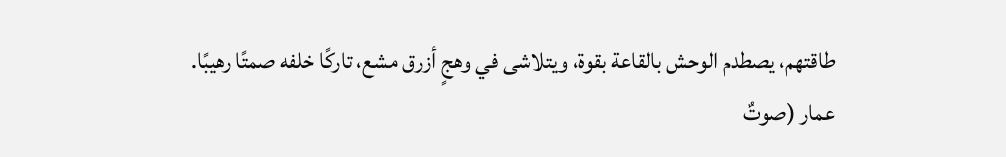طاقتهم، يصطدم الوحش بالقاعة بقوة، ويتلاشى في وهجٍ أزرق مشع، تاركًا خلفه صمتًا رهيبًا.
عمار (صوتٌ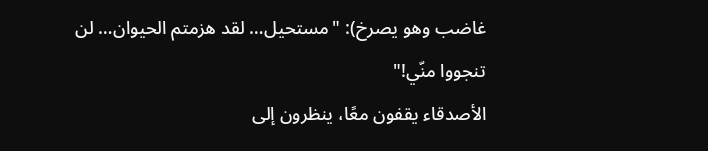غاضب وهو يصرخ): "مستحيل… لقد هزمتم الحيوان… لن تنجووا منّي!"
الأصدقاء يقفون معًا، ينظرون إلى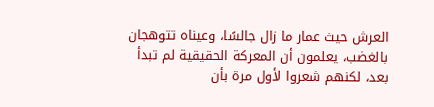العرش حيث عمار ما زال جالسًا، وعيناه تتوهجان بالغضب، يعلمون أن المعركة الحقيقية لم تبدأ بعد، لكنهم شعروا لأول مرة بأن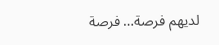لديهم فرصة… فرصة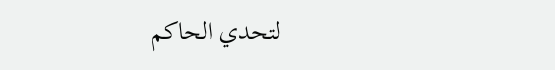لتحدي الحاكم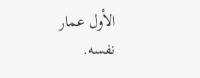الأول عمار نفسه.